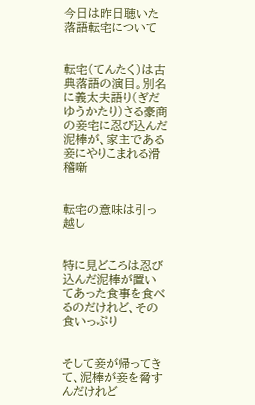今日は昨日聴いた落語転宅について


転宅(てんたく)は古典落語の演目。別名に義太夫語り(ぎだゆうかたり)さる豪商の妾宅に忍び込んだ泥棒が、家主である妾にやりこまれる滑稽噺


転宅の意味は引っ越し


特に見どころは忍び込んだ泥棒が置いてあった食事を食べるのだけれど、その食いっぷり


そして妾が帰ってきて、泥棒が妾を脅すんだけれど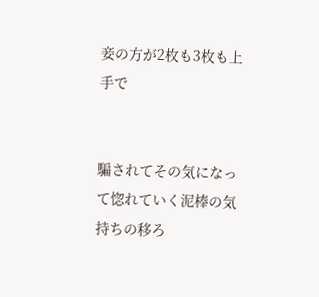妾の方が2枚も3枚も上手で


騙されてその気になって惚れていく泥棒の気持ちの移ろ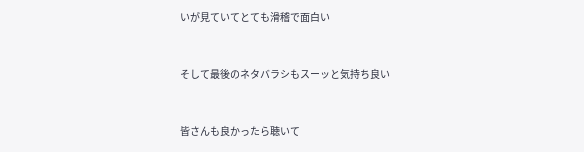いが見ていてとても滑稽で面白い


そして最後のネタバラシもスーッと気持ち良い


皆さんも良かったら聴いて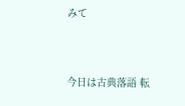みて


今日は古典落語 転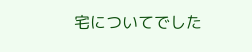宅についてでした